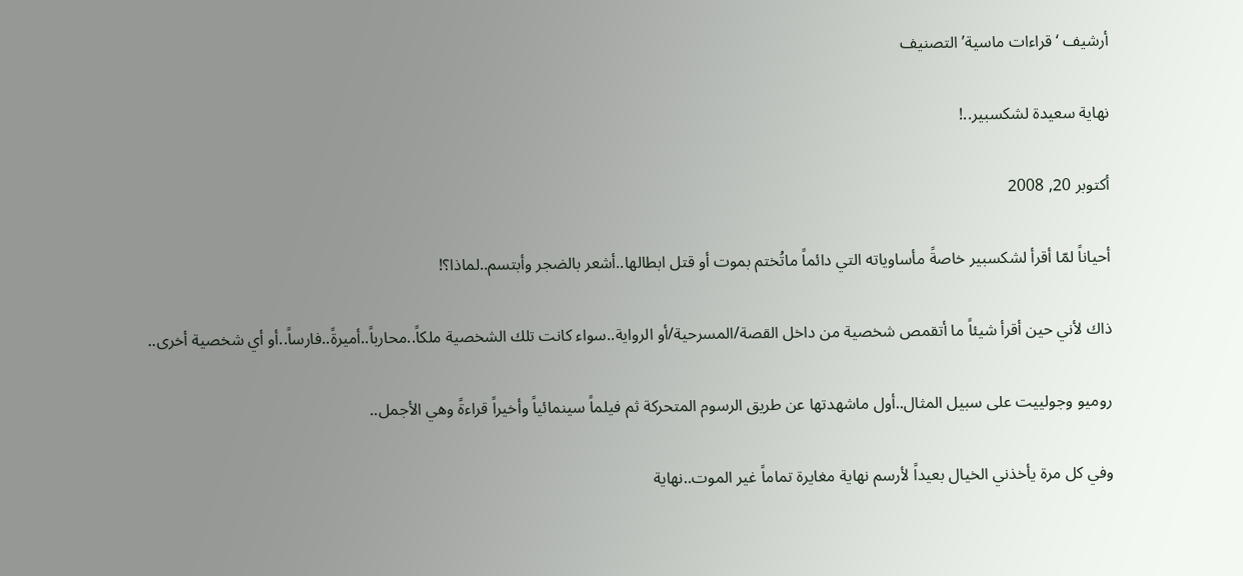أرشيف ‘قراءات ماسية’ التصنيف

نهاية سعيدة لشكسبير..!

أكتوبر 20, 2008

أحياناً لمّا أقرأ لشكسبير خاصةً مأساوياته التي دائماً ماتُختم بموت أو قتل ابطالها..أشعر بالضجر وأبتسم..لماذا؟!

ذاك لأني حين أقرأ شيئاً ما أتقمص شخصية من داخل القصة/المسرحية/أو الرواية..سواء كانت تلك الشخصية ملكاً..محارباً..أميرةً..فارساً..أو أي شخصية أخرى..

روميو وجولييت على سبيل المثال..أول ماشهدتها عن طريق الرسوم المتحركة ثم فيلماً سينمائياً وأخيراً قراءةً وهي الأجمل..

وفي كل مرة يأخذني الخيال بعيداً لأرسم نهاية مغايرة تماماً غير الموت..نهاية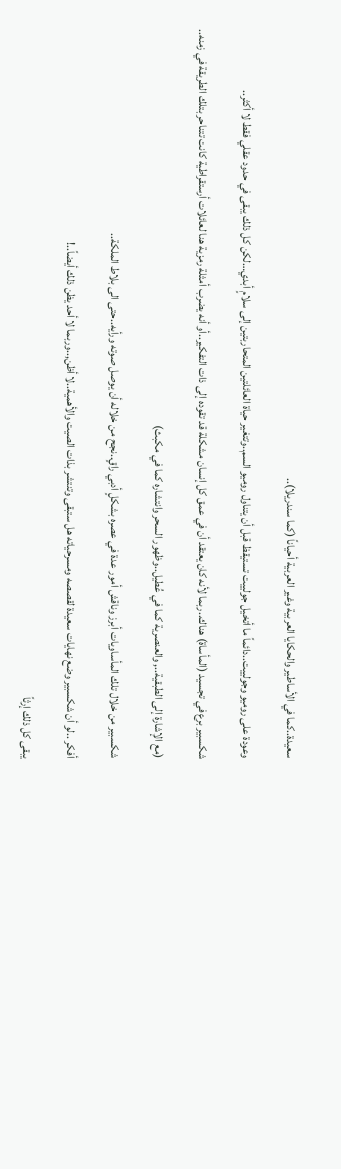سعيدة..كما في الأساطير والحكايا العربية وغير العربية أحياناً (كما سندريلا)..

وعودة على روميو وجولييت..دائماً ما أتخيل جولييت تستيقظ قبل أن يتناول روميو السم..وتتغير حياة العائلتين المتحاربتين إلى سلامٍ أبدي…لكن كل ذلك يبقى في حدود عقلي فقط لا أكثر..

شكسبير برع في تجسيد (المأساة) هناك..ربما لأنه كان يعتقد أن في عمق كل إنسان مشكلة قد تقوده إلى ذات التفكير..أو أنه يضرب أمثلة رمزية هنا لعائلات أرستقراطية كانت تتناحر بتلك الطريقة في زمنه..

(مع الإشارة إلى الطبقية.., والعنصرية كما في عُطيل..وظهور السحر وانتشاره كما في مكبث)

شكسبير من خلال تلك المأساويات أبرز وناقش أمور عدة في عصره بشكلٍ أدبي راقٍ..نجح من خلاله أن يوصل صوته ورأيه..حتى الى بلاط الملكة..

أفكر ..لو أن شكسبير وضع نهايات سعيدة لقصصه ومسرحياته هل ستبقى وتنتشر بذات الصيت والأهمية..لا أظن,..وربما لا أحد يظن ذلك أيضاً..!

يبقى كل ذلك إرثاً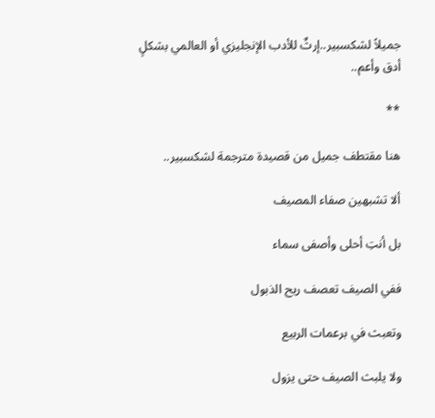جميلاً لشكسبير..إرثٌ للأدب الإنجليزي أو العالمي بشكلٍ أدق وأعم..

**

هنا مقتطف جميل من قصيدة مترجمة لشكسبير..

ألا تشبهين صفاء المصيف

بل أنتِ أحلى وأصفى سماء

ففي الصيف تعصف ريح الذبول

وتعبث في برعمات الربيع

ولا يلبث الصيف حتى يزول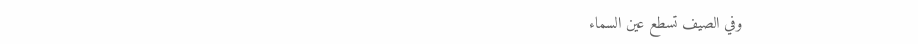وفي الصيف تسطع عين السماء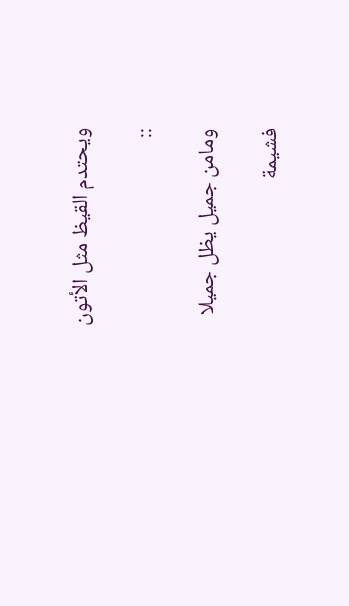ويحتدم القيظ مثل الأتون

::

ومامن جميل يظل جميلا

فشيمة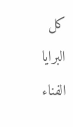كل البرايا الفناء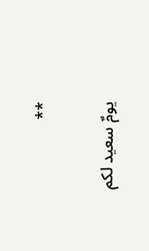**

يومٌ سعيد لكم